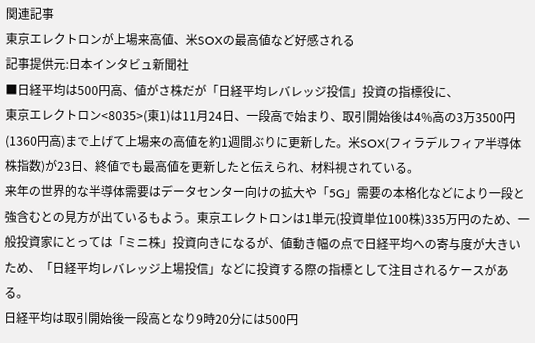関連記事
東京エレクトロンが上場来高値、米SOXの最高値など好感される
記事提供元:日本インタビュ新聞社
■日経平均は500円高、値がさ株だが「日経平均レバレッジ投信」投資の指標役に、
東京エレクトロン<8035>(東1)は11月24日、一段高で始まり、取引開始後は4%高の3万3500円(1360円高)まで上げて上場来の高値を約1週間ぶりに更新した。米SOX(フィラデルフィア半導体株指数)が23日、終値でも最高値を更新したと伝えられ、材料視されている。
来年の世界的な半導体需要はデータセンター向けの拡大や「5G」需要の本格化などにより一段と強含むとの見方が出ているもよう。東京エレクトロンは1単元(投資単位100株)335万円のため、一般投資家にとっては「ミニ株」投資向きになるが、値動き幅の点で日経平均への寄与度が大きいため、「日経平均レバレッジ上場投信」などに投資する際の指標として注目されるケースがある。
日経平均は取引開始後一段高となり9時20分には500円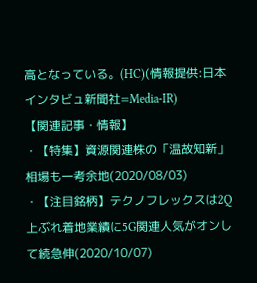高となっている。(HC)(情報提供:日本インタビュ新聞社=Media-IR)
【関連記事・情報】
・【特集】資源関連株の「温故知新」相場も一考余地(2020/08/03)
・【注目銘柄】テクノフレックスは2Q上ぶれ着地業績に5G関連人気がオンして続急伸(2020/10/07)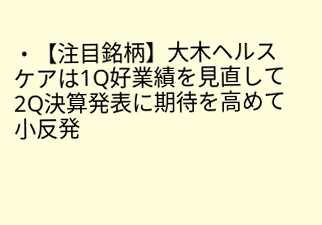・【注目銘柄】大木ヘルスケアは1Q好業績を見直して2Q決算発表に期待を高めて小反発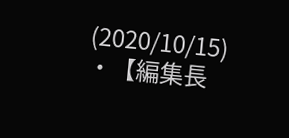(2020/10/15)
・【編集長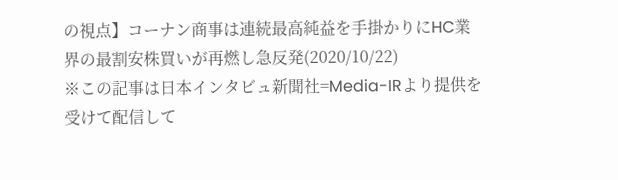の視点】コーナン商事は連続最高純益を手掛かりにHC業界の最割安株買いが再燃し急反発(2020/10/22)
※この記事は日本インタビュ新聞社=Media-IRより提供を受けて配信して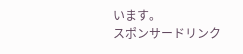います。
スポンサードリンク